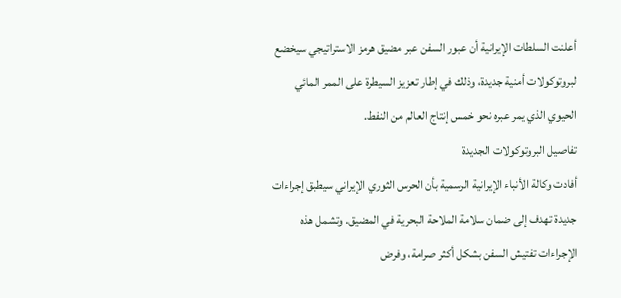أعلنت السلطات الإيرانية أن عبور السفن عبر مضيق هرمز الاستراتيجي سيخضع لبروتوكولات أمنية جديدة، وذلك في إطار تعزيز السيطرة على الممر المائي الحيوي الذي يمر عبره نحو خمس إنتاج العالم من النفط.
تفاصيل البروتوكولات الجديدة
أفادت وكالة الأنباء الإيرانية الرسمية بأن الحرس الثوري الإيراني سيطبق إجراءات جديدة تهدف إلى ضمان سلامة الملاحة البحرية في المضيق. وتشمل هذه الإجراءات تفتيش السفن بشكل أكثر صرامة، وفرض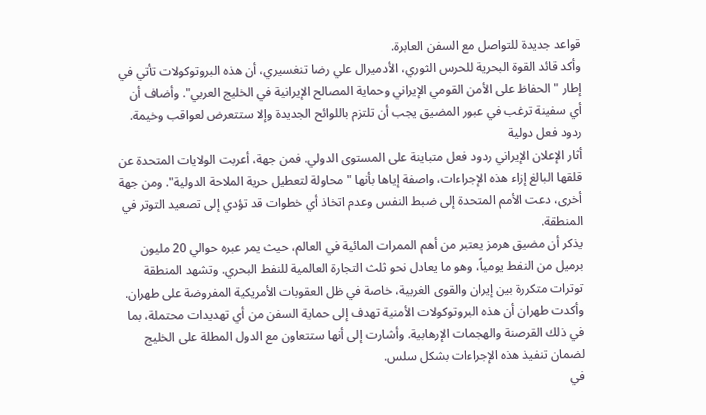قواعد جديدة للتواصل مع السفن العابرة.
وأكد قائد القوة البحرية للحرس الثوري، الأدميرال علي رضا تنغسيري، أن هذه البروتوكولات تأتي في إطار "الحفاظ على الأمن القومي الإيراني وحماية المصالح الإيرانية في الخليج العربي". وأضاف أن أي سفينة ترغب في عبور المضيق يجب أن تلتزم باللوائح الجديدة وإلا ستتعرض لعواقب وخيمة.
ردود فعل دولية
أثار الإعلان الإيراني ردود فعل متباينة على المستوى الدولي. فمن جهة، أعربت الولايات المتحدة عن قلقها البالغ إزاء هذه الإجراءات، واصفة إياها بأنها "محاولة لتعطيل حرية الملاحة الدولية". ومن جهة أخرى، دعت الأمم المتحدة إلى ضبط النفس وعدم اتخاذ أي خطوات قد تؤدي إلى تصعيد التوتر في المنطقة.
يذكر أن مضيق هرمز يعتبر من أهم الممرات المائية في العالم، حيث يمر عبره حوالي 20 مليون برميل من النفط يومياً، وهو ما يعادل نحو ثلث التجارة العالمية للنفط البحري. وتشهد المنطقة توترات متكررة بين إيران والقوى الغربية، خاصة في ظل العقوبات الأمريكية المفروضة على طهران.
وأكدت طهران أن هذه البروتوكولات الأمنية تهدف إلى حماية السفن من أي تهديدات محتملة، بما في ذلك القرصنة والهجمات الإرهابية. وأشارت إلى أنها ستتعاون مع الدول المطلة على الخليج لضمان تنفيذ هذه الإجراءات بشكل سلس.
في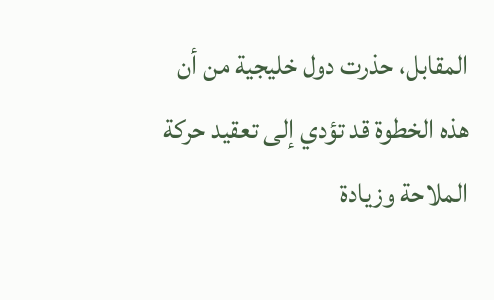المقابل، حذرت دول خليجية من أن هذه الخطوة قد تؤدي إلى تعقيد حركة الملاحة وزيادة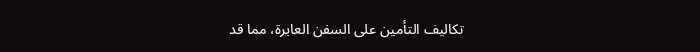تكاليف التأمين على السفن العابرة، مما قد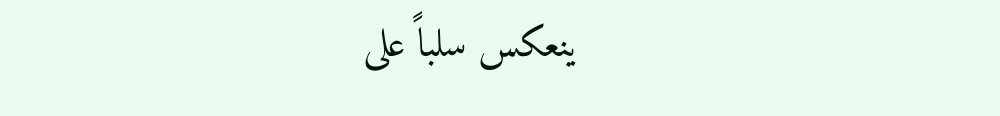ينعكس سلباً على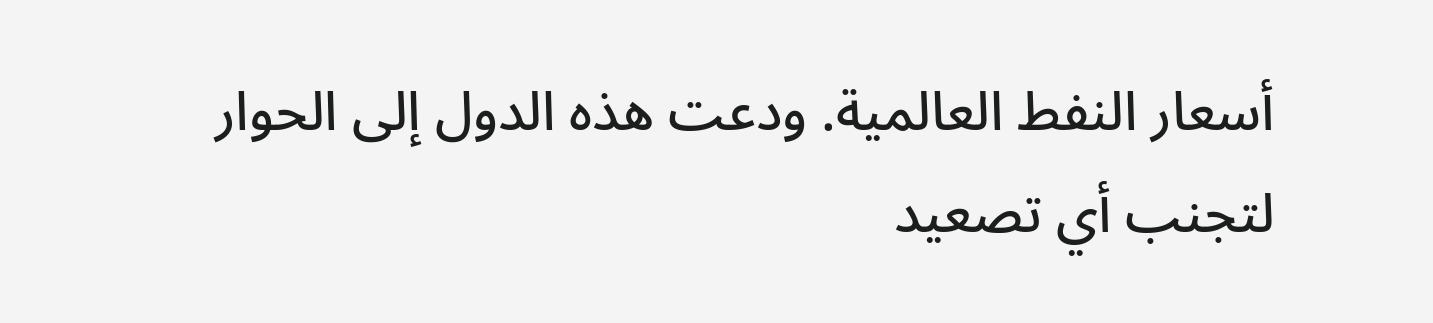أسعار النفط العالمية. ودعت هذه الدول إلى الحوار لتجنب أي تصعيد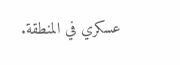عسكري في المنطقة.